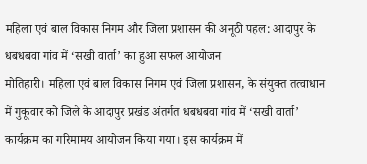महिला एवं बाल विकास निगम और जिला प्रशासन की अनूठी पहल: आदापुर के धबधबवा गांव में ‘सखी वार्ता’ का हुआ सफल आयोजन
मोतिहारी। महिला एवं बाल विकास निगम एवं जिला प्रशासन, के संयुक्त तत्वाधान में गुकूवार को जिले के आदापुर प्रखंड अंतर्गत धबधबवा गांव में ‘सखी वार्ता’ कार्यक्रम का गरिमामय आयोजन किया गया। इस कार्यक्रम में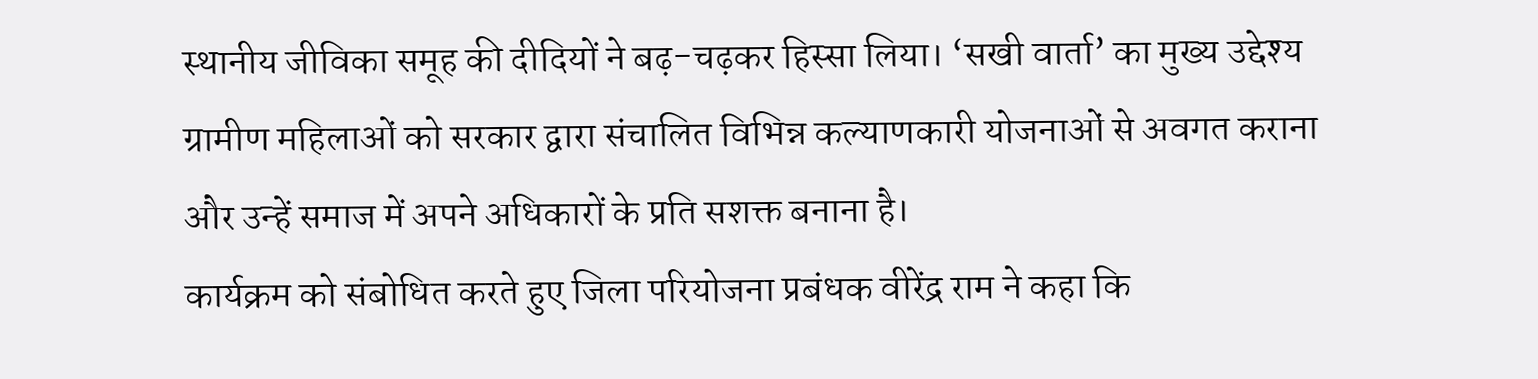स्थानीय जीविका समूह की दीदियों ने बढ़-चढ़कर हिस्सा लिया। ‘सखी वार्ता’ का मुख्य उद्देश्य ग्रामीण महिलाओं को सरकार द्वारा संचालित विभिन्न कल्याणकारी योजनाओं से अवगत कराना और उन्हें समाज में अपने अधिकारों के प्रति सशक्त बनाना है।
कार्यक्रम को संबोधित करते हुए जिला परियोजना प्रबंधक वीरेंद्र राम ने कहा कि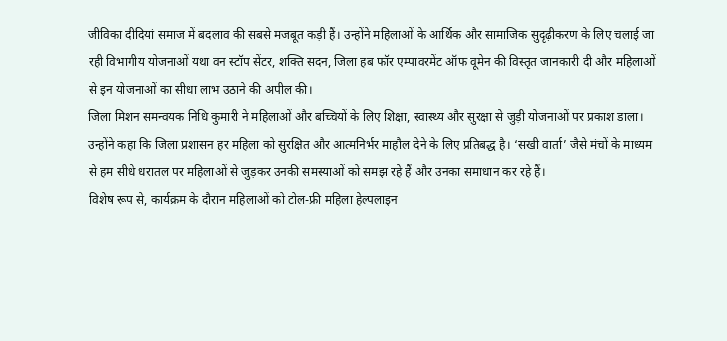जीविका दीदियां समाज में बदलाव की सबसे मजबूत कड़ी हैं। उन्होंने महिलाओं के आर्थिक और सामाजिक सुदृढ़ीकरण के लिए चलाई जा रही विभागीय योजनाओं यथा वन स्टॉप सेंटर, शक्ति सदन, जिला हब फॉर एम्पावरमेंट ऑफ वूमेन की विस्तृत जानकारी दी और महिलाओं से इन योजनाओं का सीधा लाभ उठाने की अपील की।
जिला मिशन समन्वयक निधि कुमारी ने महिलाओं और बच्चियों के लिए शिक्षा, स्वास्थ्य और सुरक्षा से जुड़ी योजनाओं पर प्रकाश डाला। उन्होंने कहा कि जिला प्रशासन हर महिला को सुरक्षित और आत्मनिर्भर माहौल देने के लिए प्रतिबद्ध है। ‘सखी वार्ता’ जैसे मंचों के माध्यम से हम सीधे धरातल पर महिलाओं से जुड़कर उनकी समस्याओं को समझ रहे हैं और उनका समाधान कर रहे हैं।
विशेष रूप से, कार्यक्रम के दौरान महिलाओं को टोल-फ्री महिला हेल्पलाइन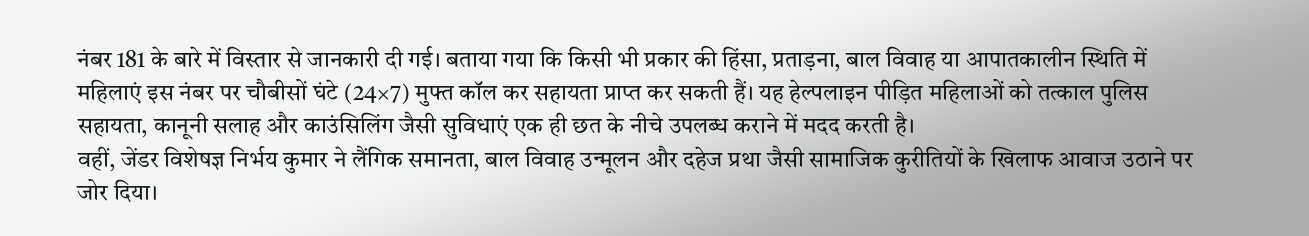नंबर 181 के बारे में विस्तार से जानकारी दी गई। बताया गया कि किसी भी प्रकार की हिंसा, प्रताड़ना, बाल विवाह या आपातकालीन स्थिति में महिलाएं इस नंबर पर चौबीसों घंटे (24×7) मुफ्त कॉल कर सहायता प्राप्त कर सकती हैं। यह हेल्पलाइन पीड़ित महिलाओं को तत्काल पुलिस सहायता, कानूनी सलाह और काउंसिलिंग जैसी सुविधाएं एक ही छत के नीचे उपलब्ध कराने में मदद करती है।
वहीं, जेंडर विशेषज्ञ निर्भय कुमार ने लैंगिक समानता, बाल विवाह उन्मूलन और दहेज प्रथा जैसी सामाजिक कुरीतियों के खिलाफ आवाज उठाने पर जोर दिया।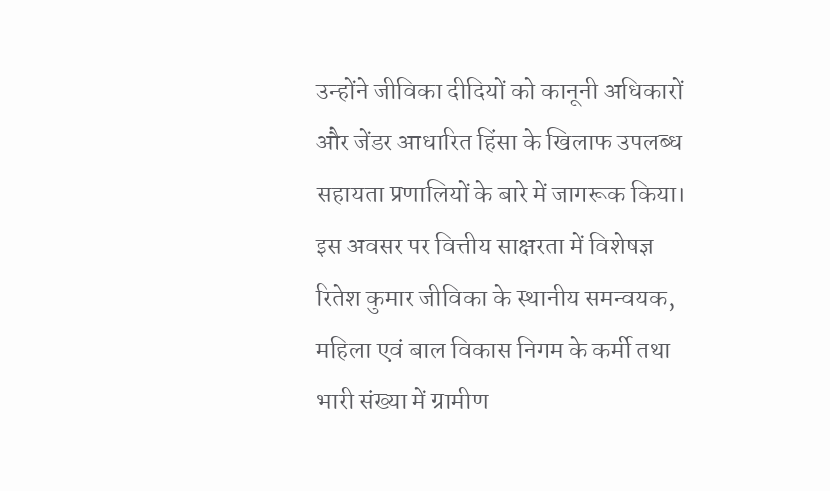उन्होंने जीविका दीदियों को कानूनी अधिकारों और जेंडर आधारित हिंसा के खिलाफ उपलब्ध सहायता प्रणालियों के बारे में जागरूक किया। इस अवसर पर वित्तीय साक्षरता में विशेषज्ञ रितेश कुमार जीविका के स्थानीय समन्वयक, महिला एवं बाल विकास निगम के कर्मी तथा भारी संख्या में ग्रामीण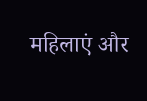महिलाएं और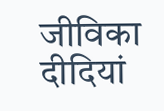जीविका दीदियां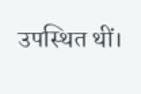उपस्थित थीं।